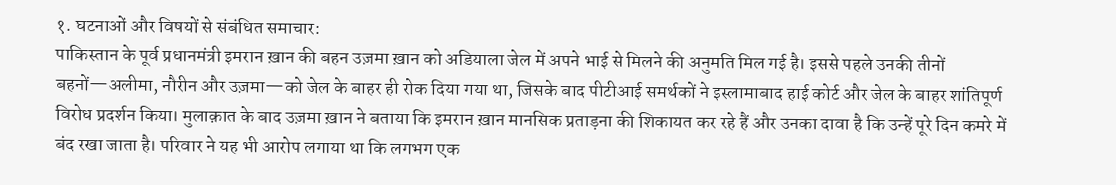१. घटनाओं और विषयों से संबंधित समाचार:
पाकिस्तान के पूर्व प्रधानमंत्री इमरान ख़ान की बहन उज़मा ख़ान को अडियाला जेल में अपने भाई से मिलने की अनुमति मिल गई है। इससे पहले उनकी तीनों बहनों—अलीमा, नौरीन और उज़मा—को जेल के बाहर ही रोक दिया गया था, जिसके बाद पीटीआई समर्थकों ने इस्लामाबाद हाई कोर्ट और जेल के बाहर शांतिपूर्ण विरोध प्रदर्शन किया। मुलाक़ात के बाद उज़मा ख़ान ने बताया कि इमरान ख़ान मानसिक प्रताड़ना की शिकायत कर रहे हैं और उनका दावा है कि उन्हें पूरे दिन कमरे में बंद रखा जाता है। परिवार ने यह भी आरोप लगाया था कि लगभग एक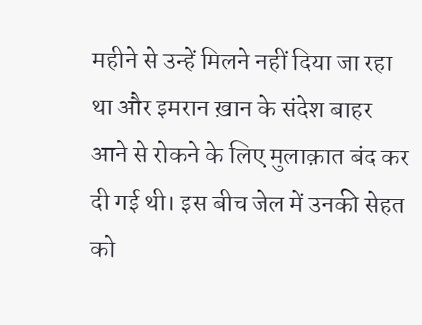महीने से उन्हें मिलने नहीं दिया जा रहा था और इमरान ख़ान के संदेश बाहर आने से रोकने के लिए मुलाक़ात बंद कर दी गई थी। इस बीच जेल में उनकी सेहत को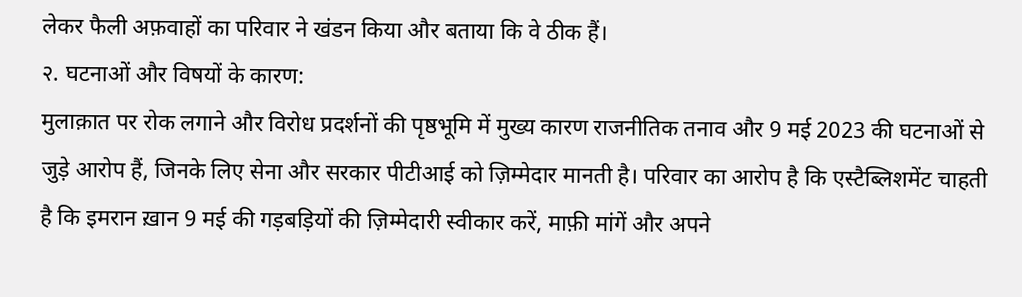लेकर फैली अफ़वाहों का परिवार ने खंडन किया और बताया कि वे ठीक हैं।
२. घटनाओं और विषयों के कारण:
मुलाक़ात पर रोक लगाने और विरोध प्रदर्शनों की पृष्ठभूमि में मुख्य कारण राजनीतिक तनाव और 9 मई 2023 की घटनाओं से जुड़े आरोप हैं, जिनके लिए सेना और सरकार पीटीआई को ज़िम्मेदार मानती है। परिवार का आरोप है कि एस्टैब्लिशमेंट चाहती है कि इमरान ख़ान 9 मई की गड़बड़ियों की ज़िम्मेदारी स्वीकार करें, माफ़ी मांगें और अपने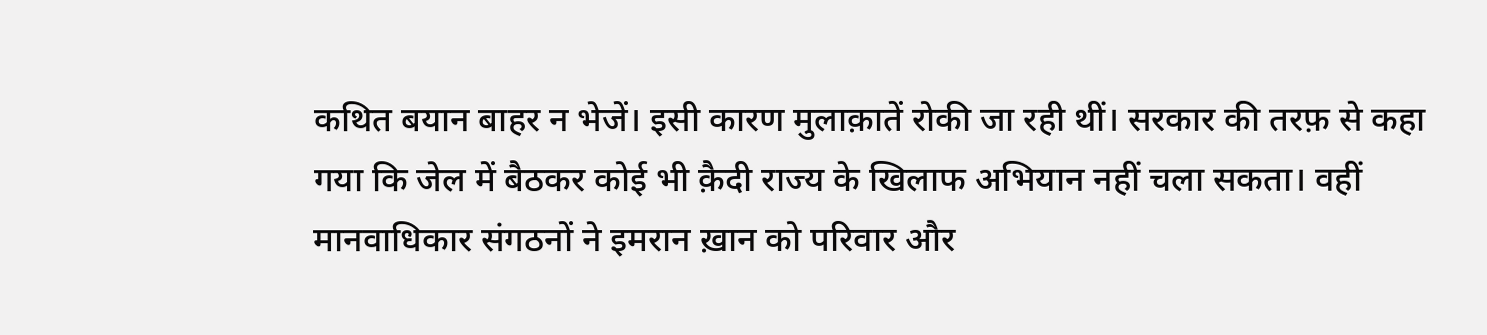कथित बयान बाहर न भेजें। इसी कारण मुलाक़ातें रोकी जा रही थीं। सरकार की तरफ़ से कहा गया कि जेल में बैठकर कोई भी क़ैदी राज्य के खिलाफ अभियान नहीं चला सकता। वहीं मानवाधिकार संगठनों ने इमरान ख़ान को परिवार और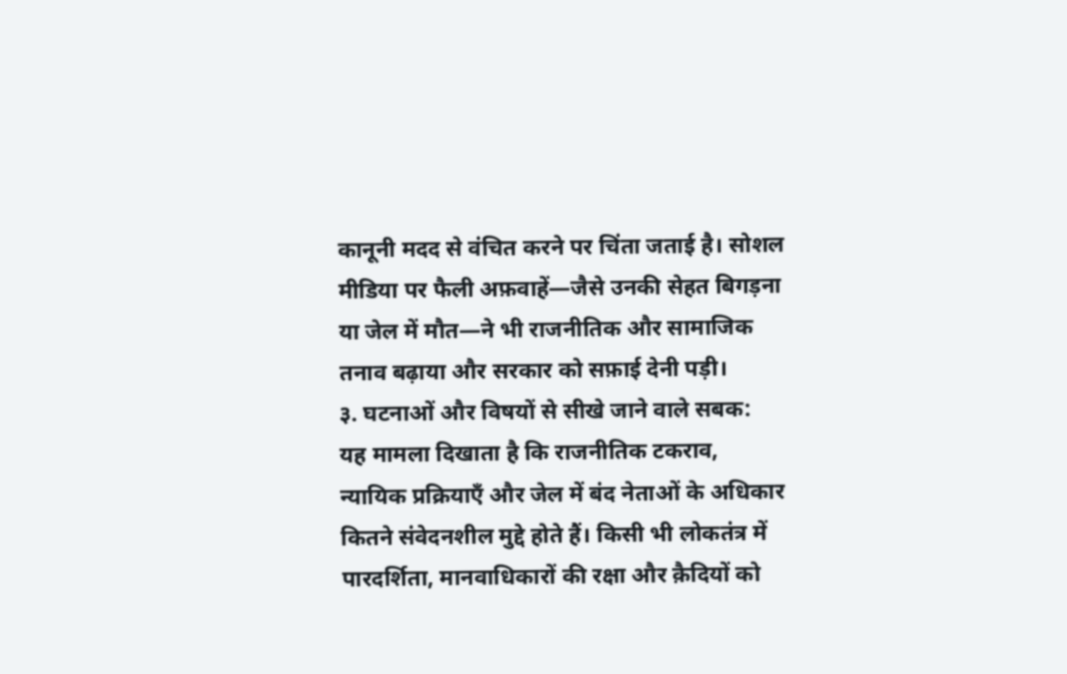कानूनी मदद से वंचित करने पर चिंता जताई है। सोशल मीडिया पर फैली अफ़वाहें—जैसे उनकी सेहत बिगड़ना या जेल में मौत—ने भी राजनीतिक और सामाजिक तनाव बढ़ाया और सरकार को सफ़ाई देनी पड़ी।
३. घटनाओं और विषयों से सीखे जाने वाले सबक:
यह मामला दिखाता है कि राजनीतिक टकराव, न्यायिक प्रक्रियाएँ और जेल में बंद नेताओं के अधिकार कितने संवेदनशील मुद्दे होते हैं। किसी भी लोकतंत्र में पारदर्शिता, मानवाधिकारों की रक्षा और क़ैदियों को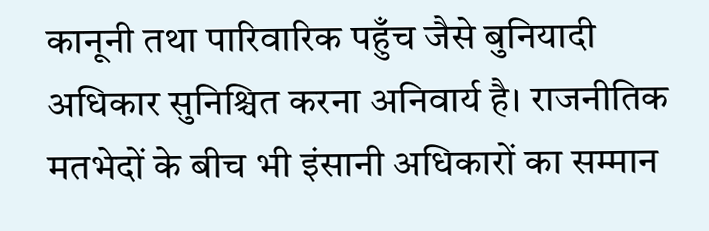कानूनी तथा पारिवारिक पहुँच जैसे बुनियादी अधिकार सुनिश्चित करना अनिवार्य है। राजनीतिक मतभेदों के बीच भी इंसानी अधिकारों का सम्मान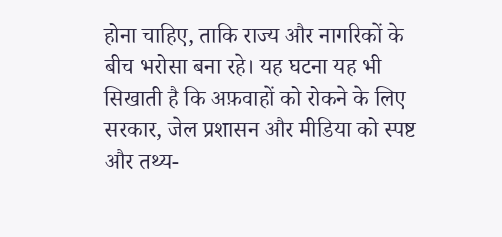होना चाहिए, ताकि राज्य और नागरिकों के बीच भरोसा बना रहे। यह घटना यह भी सिखाती है कि अफ़वाहों को रोकने के लिए सरकार, जेल प्रशासन और मीडिया को स्पष्ट और तथ्य-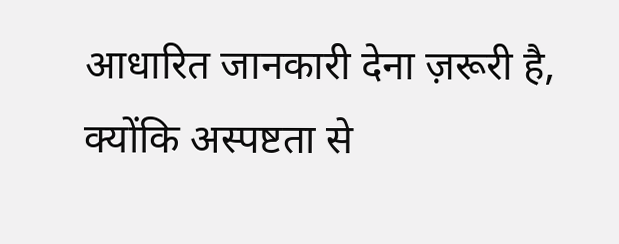आधारित जानकारी देना ज़रूरी है, क्योंकि अस्पष्टता से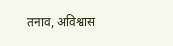तनाव, अविश्वास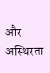और अस्थिरता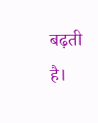बढ़ती है।